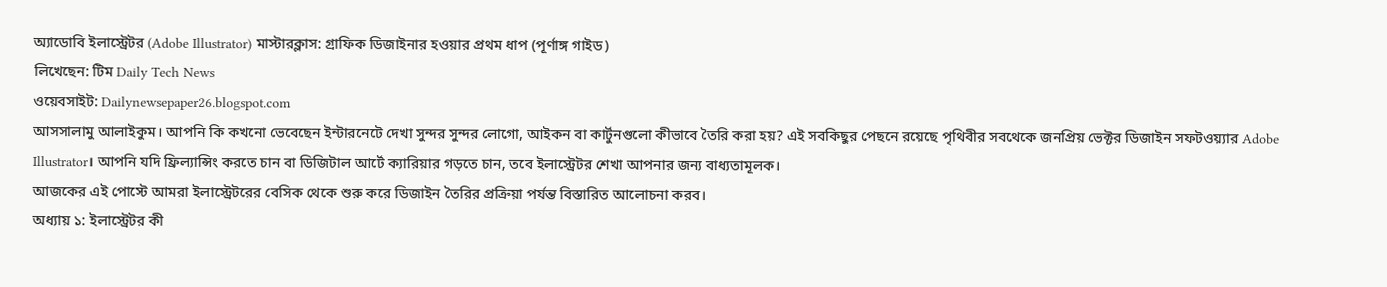অ্যাডোবি ইলাস্ট্রেটর (Adobe Illustrator) মাস্টারক্লাস: গ্রাফিক ডিজাইনার হওয়ার প্রথম ধাপ (পূর্ণাঙ্গ গাইড)
লিখেছেন: টিম Daily Tech News
ওয়েবসাইট: Dailynewsepaper26.blogspot.com
আসসালামু আলাইকুম। আপনি কি কখনো ভেবেছেন ইন্টারনেটে দেখা সুন্দর সুন্দর লোগো, আইকন বা কার্টুনগুলো কীভাবে তৈরি করা হয়? এই সবকিছুর পেছনে রয়েছে পৃথিবীর সবথেকে জনপ্রিয় ভেক্টর ডিজাইন সফটওয়্যার Adobe Illustrator। আপনি যদি ফ্রিল্যান্সিং করতে চান বা ডিজিটাল আর্টে ক্যারিয়ার গড়তে চান, তবে ইলাস্ট্রেটর শেখা আপনার জন্য বাধ্যতামূলক।
আজকের এই পোস্টে আমরা ইলাস্ট্রেটরের বেসিক থেকে শুরু করে ডিজাইন তৈরির প্রক্রিয়া পর্যন্ত বিস্তারিত আলোচনা করব।
অধ্যায় ১: ইলাস্ট্রেটর কী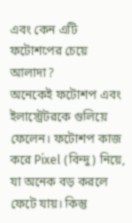এবং কেন এটি ফটোশপের চেয়ে আলাদা?
অনেকেই ফটোশপ এবং ইলাস্ট্রেটরকে গুলিয়ে ফেলেন। ফটোশপ কাজ করে Pixel (বিন্দু) নিয়ে, যা অনেক বড় করলে ফেটে যায়। কিন্তু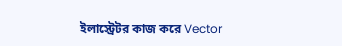ইলাস্ট্রেটর কাজ করে Vector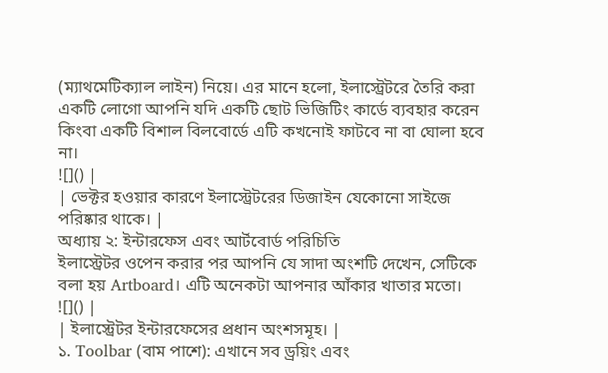(ম্যাথমেটিক্যাল লাইন) নিয়ে। এর মানে হলো, ইলাস্ট্রেটরে তৈরি করা একটি লোগো আপনি যদি একটি ছোট ভিজিটিং কার্ডে ব্যবহার করেন কিংবা একটি বিশাল বিলবোর্ডে এটি কখনোই ফাটবে না বা ঘোলা হবে না।
![]() |
| ভেক্টর হওয়ার কারণে ইলাস্ট্রেটরের ডিজাইন যেকোনো সাইজে পরিষ্কার থাকে। |
অধ্যায় ২: ইন্টারফেস এবং আর্টবোর্ড পরিচিতি
ইলাস্ট্রেটর ওপেন করার পর আপনি যে সাদা অংশটি দেখেন, সেটিকে বলা হয় Artboard। এটি অনেকটা আপনার আঁকার খাতার মতো।
![]() |
| ইলাস্ট্রেটর ইন্টারফেসের প্রধান অংশসমূহ। |
১. Toolbar (বাম পাশে): এখানে সব ড্রয়িং এবং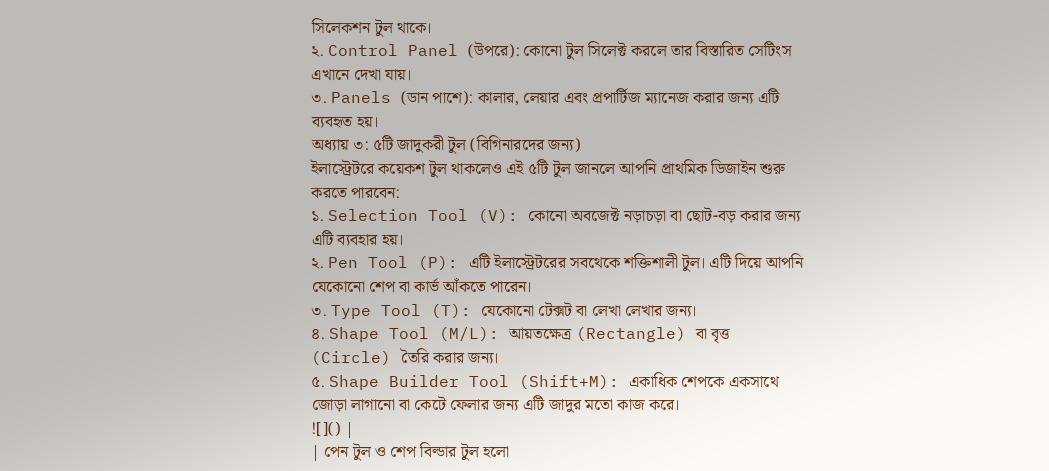সিলেকশন টুল থাকে।
২. Control Panel (উপরে): কোনো টুল সিলেক্ট করলে তার বিস্তারিত সেটিংস এখানে দেখা যায়।
৩. Panels (ডান পাশে): কালার, লেয়ার এবং প্রপার্টিজ ম্যানেজ করার জন্য এটি ব্যবহৃত হয়।
অধ্যায় ৩: ৫টি জাদুকরী টুল (বিগিনারদের জন্য)
ইলাস্ট্রেটরে কয়েকশ টুল থাকলেও এই ৫টি টুল জানলে আপনি প্রাথমিক ডিজাইন শুরু করতে পারবেন:
১. Selection Tool (V): কোনো অবজেক্ট নড়াচড়া বা ছোট-বড় করার জন্য এটি ব্যবহার হয়।
২. Pen Tool (P): এটি ইলাস্ট্রেটরের সবথেকে শক্তিশালী টুল। এটি দিয়ে আপনি যেকোনো শেপ বা কার্ভ আঁকতে পারেন।
৩. Type Tool (T): যেকোনো টেক্সট বা লেখা লেখার জন্য।
৪. Shape Tool (M/L): আয়তক্ষেত্র (Rectangle) বা বৃত্ত (Circle) তৈরি করার জন্য।
৫. Shape Builder Tool (Shift+M): একাধিক শেপকে একসাথে জোড়া লাগানো বা কেটে ফেলার জন্য এটি জাদুর মতো কাজ করে।
![]() |
| পেন টুল ও শেপ বিল্ডার টুল হলো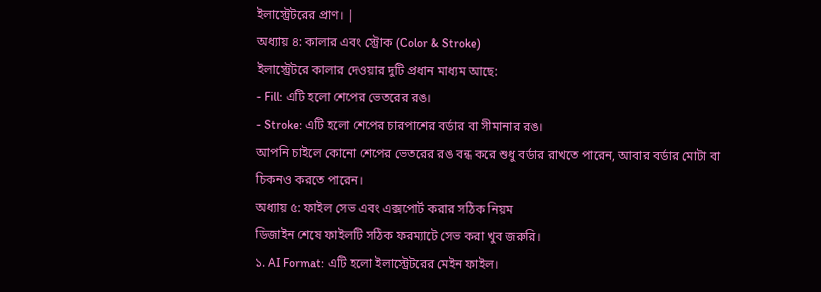ইলাস্ট্রেটরের প্রাণ। |
অধ্যায় ৪: কালার এবং স্ট্রোক (Color & Stroke)
ইলাস্ট্রেটরে কালার দেওয়ার দুটি প্রধান মাধ্যম আছে:
- Fill: এটি হলো শেপের ভেতরের রঙ।
- Stroke: এটি হলো শেপের চারপাশের বর্ডার বা সীমানার রঙ।
আপনি চাইলে কোনো শেপের ভেতরের রঙ বন্ধ করে শুধু বর্ডার রাখতে পারেন, আবার বর্ডার মোটা বা চিকনও করতে পারেন।
অধ্যায় ৫: ফাইল সেভ এবং এক্সপোর্ট করার সঠিক নিয়ম
ডিজাইন শেষে ফাইলটি সঠিক ফরম্যাটে সেভ করা খুব জরুরি।
১. AI Format: এটি হলো ইলাস্ট্রেটরের মেইন ফাইল।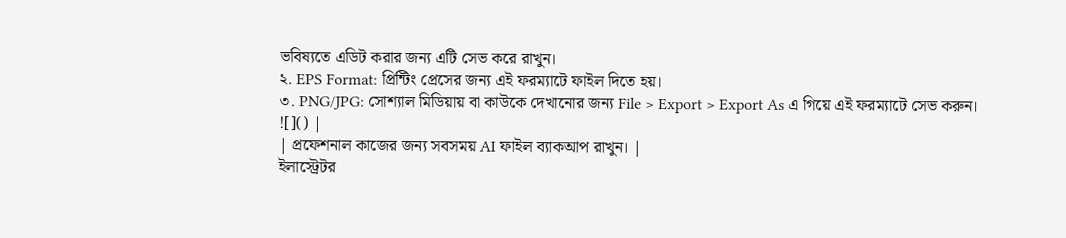ভবিষ্যতে এডিট করার জন্য এটি সেভ করে রাখুন।
২. EPS Format: প্রিন্টিং প্রেসের জন্য এই ফরম্যাটে ফাইল দিতে হয়।
৩. PNG/JPG: সোশ্যাল মিডিয়ায় বা কাউকে দেখানোর জন্য File > Export > Export As এ গিয়ে এই ফরম্যাটে সেভ করুন।
![]() |
| প্রফেশনাল কাজের জন্য সবসময় AI ফাইল ব্যাকআপ রাখুন। |
ইলাস্ট্রেটর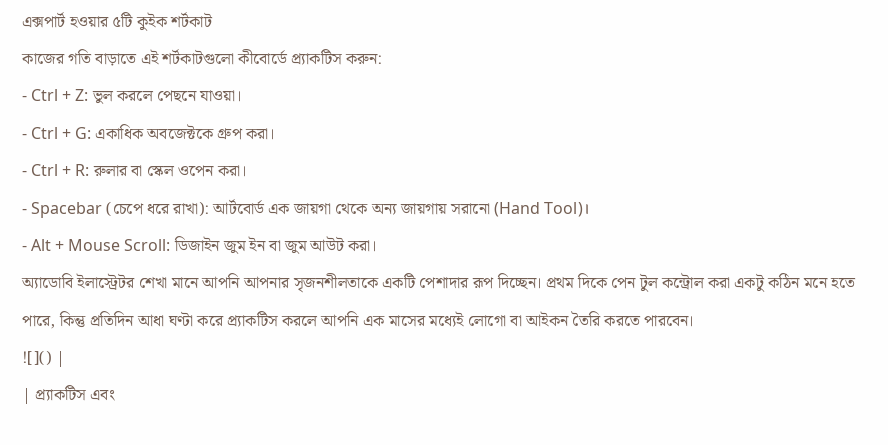এক্সপার্ট হওয়ার ৫টি কুইক শর্টকাট
কাজের গতি বাড়াতে এই শর্টকাটগুলো কীবোর্ডে প্র্যাকটিস করুন:
- Ctrl + Z: ভুল করলে পেছনে যাওয়া।
- Ctrl + G: একাধিক অবজেক্টকে গ্রুপ করা।
- Ctrl + R: রুলার বা স্কেল ওপেন করা।
- Spacebar (চেপে ধরে রাখা): আর্টবোর্ড এক জায়গা থেকে অন্য জায়গায় সরানো (Hand Tool)।
- Alt + Mouse Scroll: ডিজাইন জুম ইন বা জুম আউট করা।
অ্যাডোবি ইলাস্ট্রেটর শেখা মানে আপনি আপনার সৃজনশীলতাকে একটি পেশাদার রূপ দিচ্ছেন। প্রথম দিকে পেন টুল কন্ট্রোল করা একটু কঠিন মনে হতে পারে, কিন্তু প্রতিদিন আধা ঘণ্টা করে প্র্যাকটিস করলে আপনি এক মাসের মধ্যেই লোগো বা আইকন তৈরি করতে পারবেন।
![]() |
| প্র্যাকটিস এবং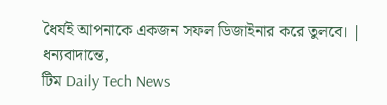ধৈর্যই আপনাকে একজন সফল ডিজাইনার করে তুলবে। |
ধন্যবাদান্তে,
টিম Daily Tech News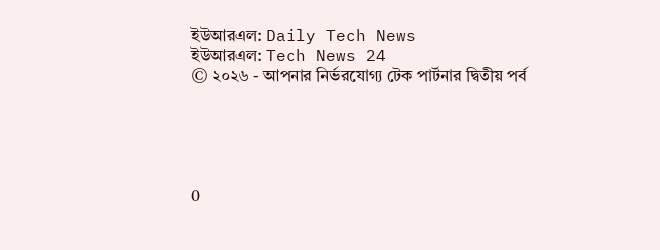ইউআরএল: Daily Tech News
ইউআরএল: Tech News 24
© ২০২৬ - আপনার নির্ভরযোগ্য টেক পার্টনার দ্বিতীয় পর্ব





0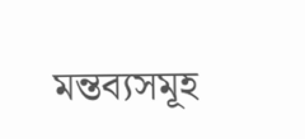মন্তব্যসমূহ